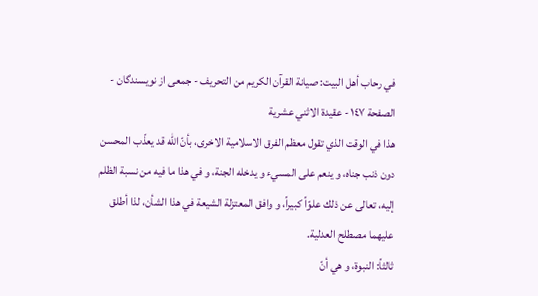في رحاب أهل البيت: صيانة القرآن الكريم من التحريف - جمعى از نويسندگان - الصفحة ١٤٧ - عقيدة الاثني عشرية
هذا في الوقت الذي تقول معظم الفرق الاسلامية الاخرى، بأنّ الله قد يعذّب المحسن دون ذنب جناه، و ينعم على المسيء و يدخله الجنة، و في هذا ما فيه من نسبة الظلم إليه، تعالى عن ذلك علوّاً كبيراً، و وافق المعتزلة الشيعة في هذا الشأن، لذا أطلق عليهما مصطلح العدلية.
ثالثاً: النبوة، و هي أنّ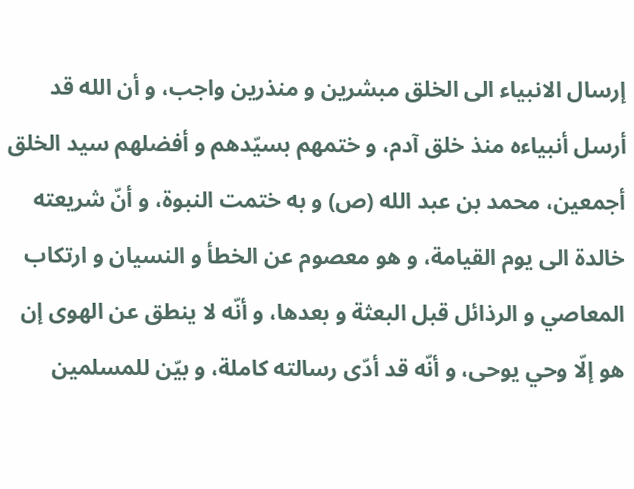إرسال الانبياء الى الخلق مبشرين و منذرين واجب، و أن الله قد أرسل أنبياءه منذ خلق آدم، و ختمهم بسيّدهم و أفضلهم سيد الخلق أجمعين، محمد بن عبد الله (ص) و به ختمت النبوة، و أنّ شريعته خالدة الى يوم القيامة، و هو معصوم عن الخطأ و النسيان و ارتكاب المعاصي و الرذائل قبل البعثة و بعدها، و أنّه لا ينطق عن الهوى إن هو إلّا وحي يوحى، و أنّه قد أدّى رسالته كاملة، و بيّن للمسلمين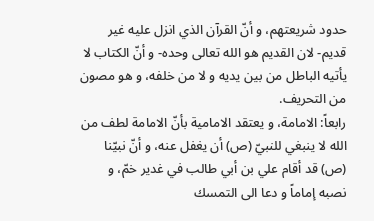حدود شريعتهم، و أنّ القرآن الذي انزل عليه غير قديم- لان القديم هو الله تعالى وحده- و أنّ الكتاب لا يأتيه الباطل من بين يديه و لا من خلفه، و هو مصون من التحريف.
رابعاً: الامامة، و يعتقد الامامية بأنّ الامامة لطف من الله لا ينبغي للنبيّ (ص) أن يغفل عنه، و أنّ نبيّنا (ص) قد أقام علي بن أبي طالب في غدير خمّ، و نصبه إماماً و دعا الى التمسك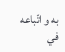به و اتّباعه في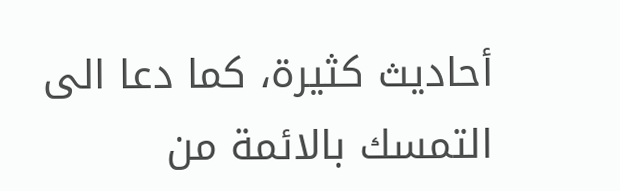أحاديث كثيرة، كما دعا الى التمسك بالائمة من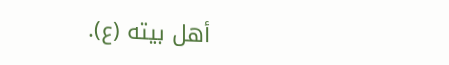أهل بيته (ع).